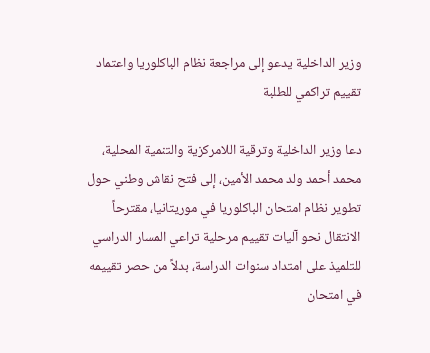وزير الداخلية يدعو إلى مراجعة نظام الباكلوريا واعتماد تقييم تراكمي للطلبة

دعا وزير الداخلية وترقية اللامركزية والتنمية المحلية، محمد أحمد ولد محمد الأمين، إلى فتح نقاش وطني حول تطوير نظام امتحان الباكلوريا في موريتانيا، مقترحاً الانتقال نحو آليات تقييم مرحلية تراعي المسار الدراسي للتلميذ على امتداد سنوات الدراسة، بدلاً من حصر تقييمه في امتحان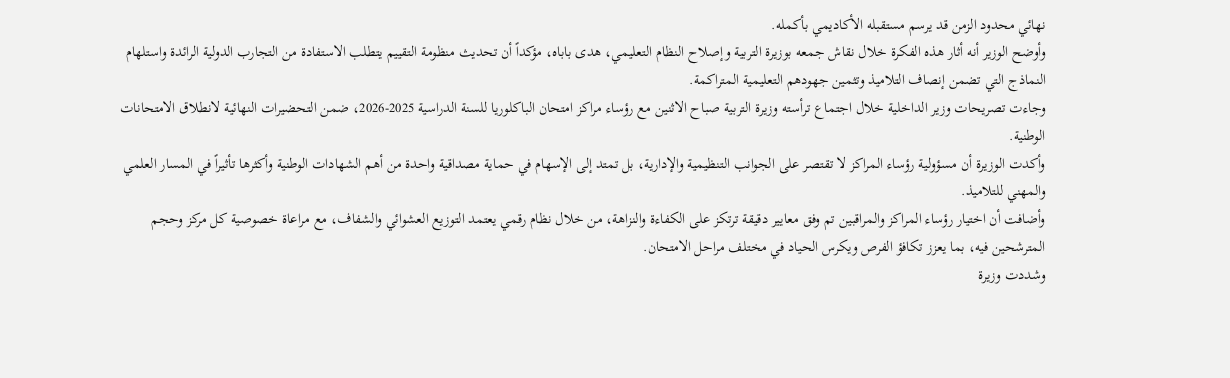نهائي محدود الزمن قد يرسم مستقبله الأكاديمي بأكمله.
وأوضح الوزير أنه أثار هذه الفكرة خلال نقاش جمعه بوزيرة التربية وإصلاح النظام التعليمي، هدى باباه، مؤكداً أن تحديث منظومة التقييم يتطلب الاستفادة من التجارب الدولية الرائدة واستلهام النماذج التي تضمن إنصاف التلاميذ وتثمين جهودهم التعليمية المتراكمة.
وجاءت تصريحات وزير الداخلية خلال اجتماع ترأسته وزيرة التربية صباح الاثنين مع رؤساء مراكز امتحان الباكلوريا للسنة الدراسية 2025-2026، ضمن التحضيرات النهائية لانطلاق الامتحانات الوطنية.
وأكدت الوزيرة أن مسؤولية رؤساء المراكز لا تقتصر على الجوانب التنظيمية والإدارية، بل تمتد إلى الإسهام في حماية مصداقية واحدة من أهم الشهادات الوطنية وأكثرها تأثيراً في المسار العلمي والمهني للتلاميذ.
وأضافت أن اختيار رؤساء المراكز والمراقبين تم وفق معايير دقيقة ترتكز على الكفاءة والنزاهة، من خلال نظام رقمي يعتمد التوزيع العشوائي والشفاف، مع مراعاة خصوصية كل مركز وحجم المترشحين فيه، بما يعزز تكافؤ الفرص ويكرس الحياد في مختلف مراحل الامتحان.
وشددت وزيرة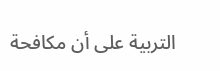التربية على أن مكافحة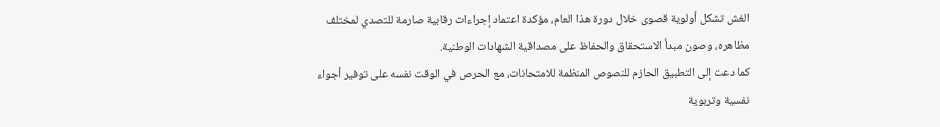الغش تشكل أولوية قصوى خلال دورة هذا العام، مؤكدة اعتماد إجراءات رقابية صارمة للتصدي لمختلف مظاهره، وصون مبدأ الاستحقاق والحفاظ على مصداقية الشهادات الوطنية.
كما دعت إلى التطبيق الحازم للنصوص المنظمة للامتحانات، مع الحرص في الوقت نفسه على توفير أجواء نفسية وتربوية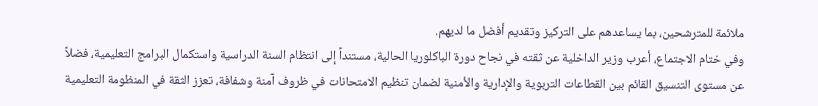ملائمة للمترشحين، بما يساعدهم على التركيز وتقديم أفضل ما لديهم.
وفي ختام الاجتماع، أعرب وزير الداخلية عن ثقته في نجاح دورة الباكلوريا الحالية، مستنداً إلى انتظام السنة الدراسية واستكمال البرامج التعليمية، فضلاً عن مستوى التنسيق القائم بين القطاعات التربوية والإدارية والأمنية لضمان تنظيم الامتحانات في ظروف آمنة وشفافة، تعزز الثقة في المنظومة التعليمية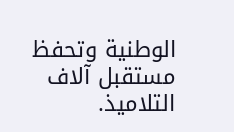الوطنية وتحفظ مستقبل آلاف التلاميذ.